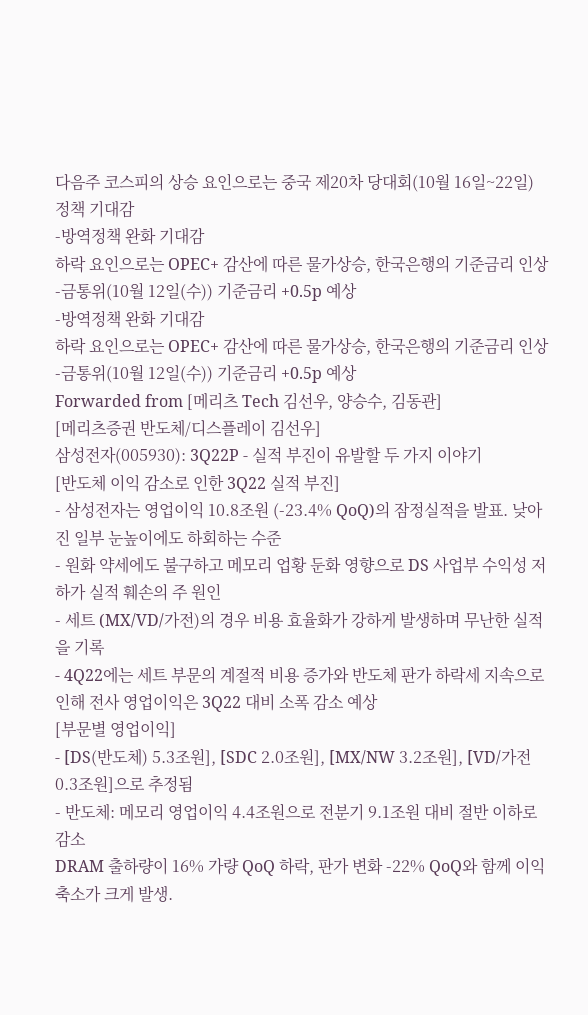다음주 코스피의 상승 요인으로는 중국 제20차 당대회(10월 16일~22일) 정책 기대감
-방역정책 완화 기대감
하락 요인으로는 OPEC+ 감산에 따른 물가상승, 한국은행의 기준금리 인상
-금통위(10월 12일(수)) 기준금리 +0.5p 예상
-방역정책 완화 기대감
하락 요인으로는 OPEC+ 감산에 따른 물가상승, 한국은행의 기준금리 인상
-금통위(10월 12일(수)) 기준금리 +0.5p 예상
Forwarded from [메리츠 Tech 김선우, 양승수, 김동관]
[메리츠증권 반도체/디스플레이 김선우]
삼성전자(005930): 3Q22P - 실적 부진이 유발할 두 가지 이야기
[반도체 이익 감소로 인한 3Q22 실적 부진]
- 삼성전자는 영업이익 10.8조원 (-23.4% QoQ)의 잠정실적을 발표. 낮아진 일부 눈높이에도 하회하는 수준
- 원화 약세에도 불구하고 메모리 업황 둔화 영향으로 DS 사업부 수익성 저하가 실적 훼손의 주 원인
- 세트 (MX/VD/가전)의 경우 비용 효율화가 강하게 발생하며 무난한 실적을 기록
- 4Q22에는 세트 부문의 계절적 비용 증가와 반도체 판가 하락세 지속으로 인해 전사 영업이익은 3Q22 대비 소폭 감소 예상
[부문별 영업이익]
- [DS(반도체) 5.3조원], [SDC 2.0조원], [MX/NW 3.2조원], [VD/가전 0.3조원]으로 추정됨
- 반도체: 메모리 영업이익 4.4조원으로 전분기 9.1조원 대비 절반 이하로 감소
DRAM 출하량이 16% 가량 QoQ 하락, 판가 변화 -22% QoQ와 함께 이익 축소가 크게 발생.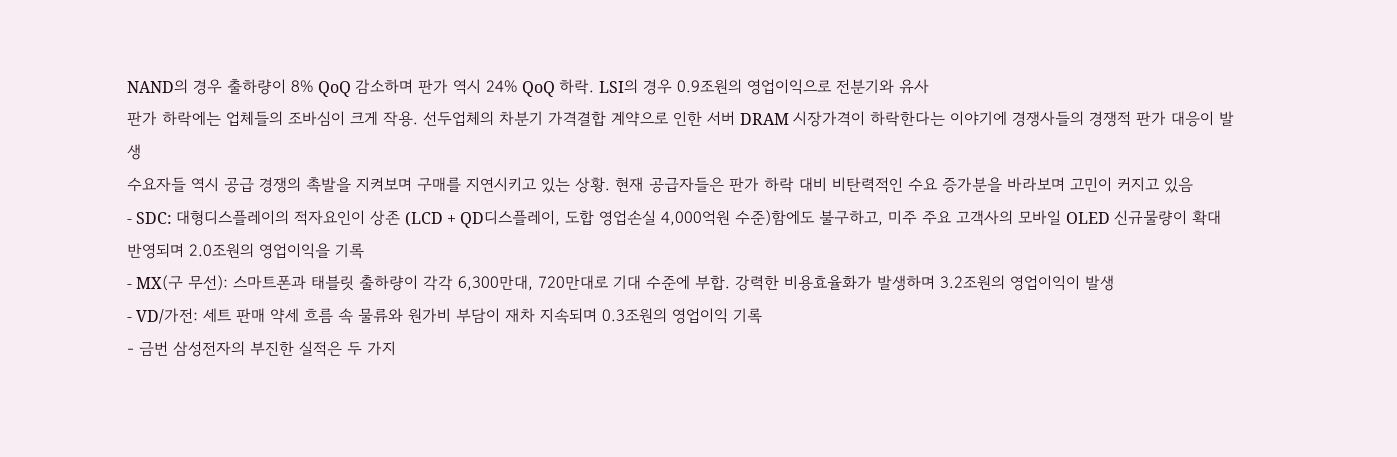NAND의 경우 출하량이 8% QoQ 감소하며 판가 역시 24% QoQ 하락. LSI의 경우 0.9조원의 영업이익으로 전분기와 유사
판가 하락에는 업체들의 조바심이 크게 작용. 선두업체의 차분기 가격결합 계약으로 인한 서버 DRAM 시장가격이 하락한다는 이야기에 경쟁사들의 경쟁적 판가 대응이 발생
수요자들 역시 공급 경쟁의 촉발을 지켜보며 구매를 지연시키고 있는 상황. 현재 공급자들은 판가 하락 대비 비탄력적인 수요 증가분을 바라보며 고민이 커지고 있음
- SDC: 대형디스플레이의 적자요인이 상존 (LCD + QD디스플레이, 도합 영업손실 4,000억원 수준)함에도 불구하고, 미주 주요 고객사의 모바일 OLED 신규물량이 확대 반영되며 2.0조원의 영업이익을 기록
- MX(구 무선): 스마트폰과 태블릿 출하량이 각각 6,300만대, 720만대로 기대 수준에 부합. 강력한 비용효율화가 발생하며 3.2조원의 영업이익이 발생
- VD/가전: 세트 판매 약세 흐름 속 물류와 원가비 부담이 재차 지속되며 0.3조원의 영업이익 기록
- 금번 삼성전자의 부진한 실적은 두 가지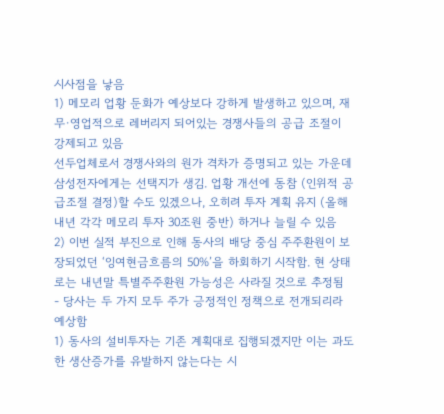시사점을 낳음
1) 메모리 업황 둔화가 예상보다 강하게 발생하고 있으며, 재무·영업적으로 레버리지 되어있는 경쟁사들의 공급 조절이 강제되고 있음
선두업체로서 경쟁사와의 원가 격차가 증명되고 있는 가운데 삼성전자에게는 선택지가 생김. 업황 개선에 동참 (인위적 공급조절 결정)할 수도 있겠으나, 오히려 투자 계획 유지 (올해 내년 각각 메모리 투자 30조원 중반) 하거나 늘릴 수 있음
2) 이번 실적 부진으로 인해 동사의 배당 중심 주주환원이 보장되었던 ‘잉여현금흐름의 50%’을 하회하기 시작함. 현 상태로는 내년말 특별주주환원 가능성은 사라질 것으로 추정됨
- 당사는 두 가지 모두 주가 긍정적인 정책으로 전개되리라 예상함
1) 동사의 설비투자는 기존 계획대로 집행되겠지만 이는 과도한 생산증가를 유발하지 않는다는 시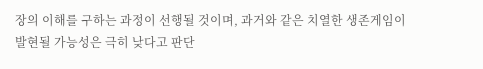장의 이해를 구하는 과정이 선행될 것이며, 과거와 같은 치열한 생존게임이 발현될 가능성은 극히 낮다고 판단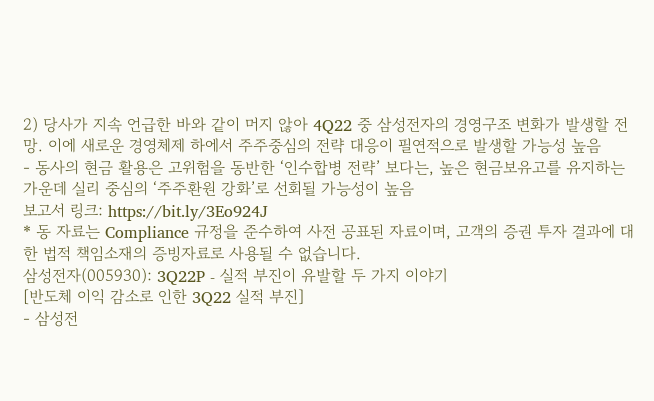2) 당사가 지속 언급한 바와 같이 머지 않아 4Q22 중 삼성전자의 경영구조 변화가 발생할 전망. 이에 새로운 경영체제 하에서 주주중심의 전략 대응이 필연적으로 발생할 가능성 높음
- 동사의 현금 활용은 고위험을 동반한 ‘인수합병 전략’ 보다는, 높은 현금보유고를 유지하는 가운데 실리 중심의 ‘주주환원 강화’로 선회될 가능성이 높음
보고서 링크: https://bit.ly/3Eo924J
* 동 자료는 Compliance 규정을 준수하여 사전 공표된 자료이며, 고객의 증권 투자 결과에 대한 법적 책임소재의 증빙자료로 사용될 수 없습니다.
삼성전자(005930): 3Q22P - 실적 부진이 유발할 두 가지 이야기
[반도체 이익 감소로 인한 3Q22 실적 부진]
- 삼성전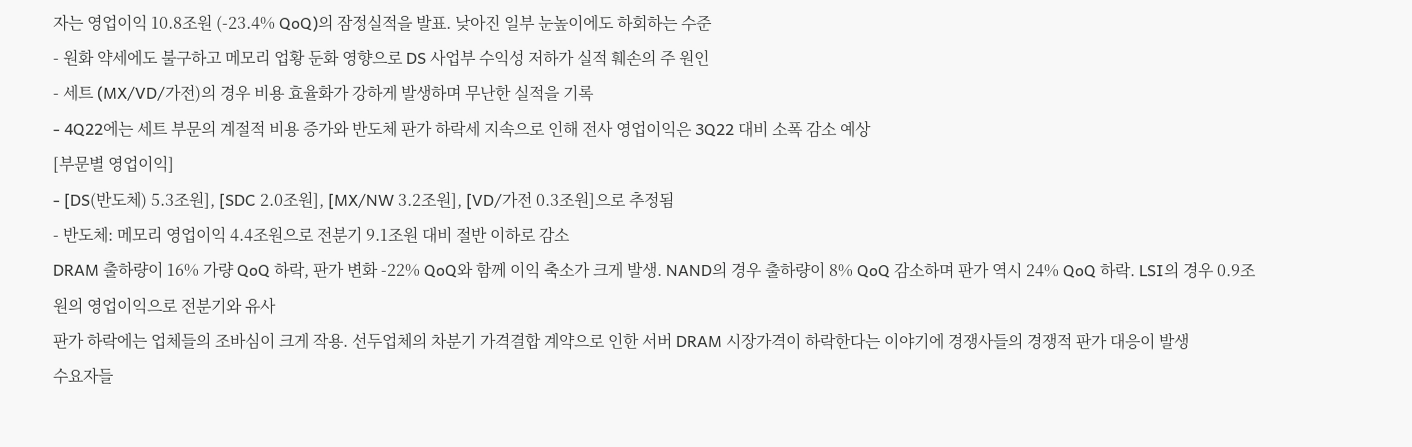자는 영업이익 10.8조원 (-23.4% QoQ)의 잠정실적을 발표. 낮아진 일부 눈높이에도 하회하는 수준
- 원화 약세에도 불구하고 메모리 업황 둔화 영향으로 DS 사업부 수익성 저하가 실적 훼손의 주 원인
- 세트 (MX/VD/가전)의 경우 비용 효율화가 강하게 발생하며 무난한 실적을 기록
- 4Q22에는 세트 부문의 계절적 비용 증가와 반도체 판가 하락세 지속으로 인해 전사 영업이익은 3Q22 대비 소폭 감소 예상
[부문별 영업이익]
- [DS(반도체) 5.3조원], [SDC 2.0조원], [MX/NW 3.2조원], [VD/가전 0.3조원]으로 추정됨
- 반도체: 메모리 영업이익 4.4조원으로 전분기 9.1조원 대비 절반 이하로 감소
DRAM 출하량이 16% 가량 QoQ 하락, 판가 변화 -22% QoQ와 함께 이익 축소가 크게 발생. NAND의 경우 출하량이 8% QoQ 감소하며 판가 역시 24% QoQ 하락. LSI의 경우 0.9조원의 영업이익으로 전분기와 유사
판가 하락에는 업체들의 조바심이 크게 작용. 선두업체의 차분기 가격결합 계약으로 인한 서버 DRAM 시장가격이 하락한다는 이야기에 경쟁사들의 경쟁적 판가 대응이 발생
수요자들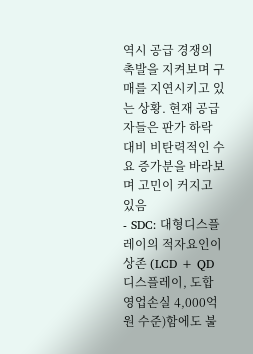역시 공급 경쟁의 촉발을 지켜보며 구매를 지연시키고 있는 상황. 현재 공급자들은 판가 하락 대비 비탄력적인 수요 증가분을 바라보며 고민이 커지고 있음
- SDC: 대형디스플레이의 적자요인이 상존 (LCD + QD디스플레이, 도합 영업손실 4,000억원 수준)함에도 불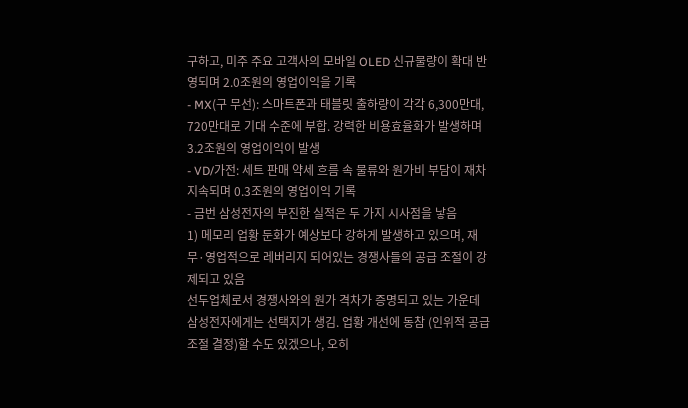구하고, 미주 주요 고객사의 모바일 OLED 신규물량이 확대 반영되며 2.0조원의 영업이익을 기록
- MX(구 무선): 스마트폰과 태블릿 출하량이 각각 6,300만대, 720만대로 기대 수준에 부합. 강력한 비용효율화가 발생하며 3.2조원의 영업이익이 발생
- VD/가전: 세트 판매 약세 흐름 속 물류와 원가비 부담이 재차 지속되며 0.3조원의 영업이익 기록
- 금번 삼성전자의 부진한 실적은 두 가지 시사점을 낳음
1) 메모리 업황 둔화가 예상보다 강하게 발생하고 있으며, 재무·영업적으로 레버리지 되어있는 경쟁사들의 공급 조절이 강제되고 있음
선두업체로서 경쟁사와의 원가 격차가 증명되고 있는 가운데 삼성전자에게는 선택지가 생김. 업황 개선에 동참 (인위적 공급조절 결정)할 수도 있겠으나, 오히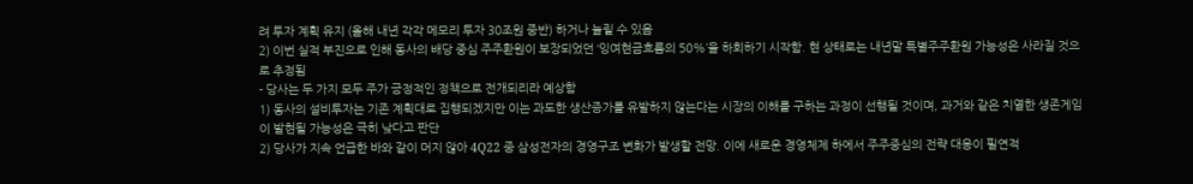려 투자 계획 유지 (올해 내년 각각 메모리 투자 30조원 중반) 하거나 늘릴 수 있음
2) 이번 실적 부진으로 인해 동사의 배당 중심 주주환원이 보장되었던 ‘잉여현금흐름의 50%’을 하회하기 시작함. 현 상태로는 내년말 특별주주환원 가능성은 사라질 것으로 추정됨
- 당사는 두 가지 모두 주가 긍정적인 정책으로 전개되리라 예상함
1) 동사의 설비투자는 기존 계획대로 집행되겠지만 이는 과도한 생산증가를 유발하지 않는다는 시장의 이해를 구하는 과정이 선행될 것이며, 과거와 같은 치열한 생존게임이 발현될 가능성은 극히 낮다고 판단
2) 당사가 지속 언급한 바와 같이 머지 않아 4Q22 중 삼성전자의 경영구조 변화가 발생할 전망. 이에 새로운 경영체제 하에서 주주중심의 전략 대응이 필연적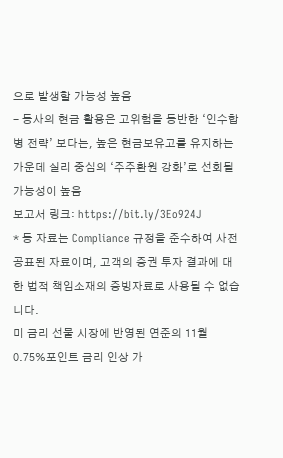으로 발생할 가능성 높음
- 동사의 현금 활용은 고위험을 동반한 ‘인수합병 전략’ 보다는, 높은 현금보유고를 유지하는 가운데 실리 중심의 ‘주주환원 강화’로 선회될 가능성이 높음
보고서 링크: https://bit.ly/3Eo924J
* 동 자료는 Compliance 규정을 준수하여 사전 공표된 자료이며, 고객의 증권 투자 결과에 대한 법적 책임소재의 증빙자료로 사용될 수 없습니다.
미 금리 선물 시장에 반영된 연준의 11월 0.75%포인트 금리 인상 가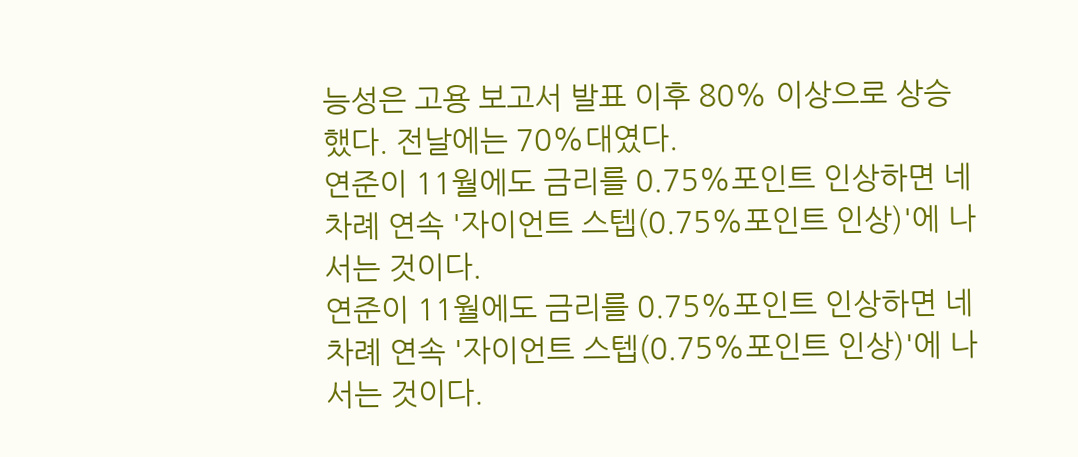능성은 고용 보고서 발표 이후 80% 이상으로 상승했다. 전날에는 70%대였다.
연준이 11월에도 금리를 0.75%포인트 인상하면 네 차례 연속 '자이언트 스텝(0.75%포인트 인상)'에 나서는 것이다.
연준이 11월에도 금리를 0.75%포인트 인상하면 네 차례 연속 '자이언트 스텝(0.75%포인트 인상)'에 나서는 것이다.